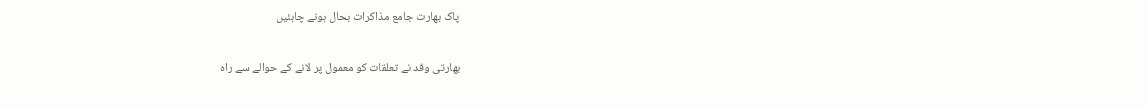پاک بھارت جامع مذاکرات بحال ہونے چاہئیں

بھارتی وفد نے تعلقات کو معمول پر لانے کے حوالے سے راہ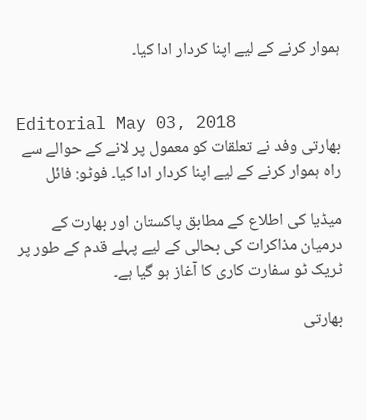ہموار کرنے کے لیے اپنا کردار ادا کیا۔


Editorial May 03, 2018
بھارتی وفد نے تعلقات کو معمول پر لانے کے حوالے سے راہ ہموار کرنے کے لیے اپنا کردار ادا کیا۔ فوٹو: فائل

میڈیا کی اطلاع کے مطابق پاکستان اور بھارت کے درمیان مذاکرات کی بحالی کے لیے پہلے قدم کے طور پر ٹریک ٹو سفارت کاری کا آغاز ہو گیا ہے۔

بھارتی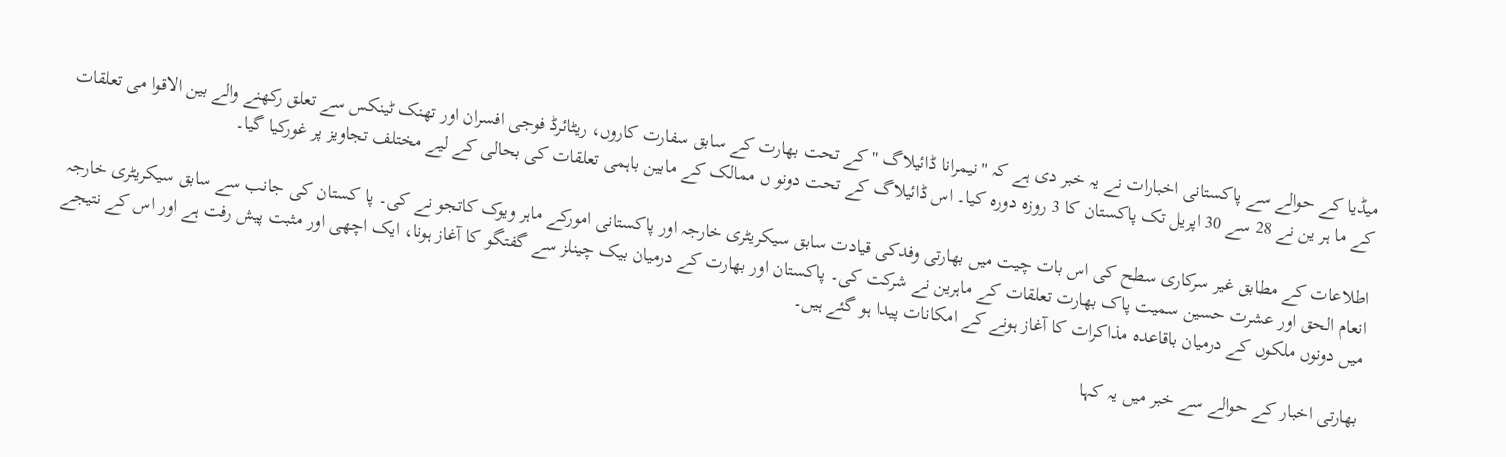میڈیا کے حوالے سے پاکستانی اخبارات نے یہ خبر دی ہے کہ ''نیمرانا ڈائیلاگ '' کے تحت بھارت کے سابق سفارت کاروں، ریٹائرڈ فوجی افسران اور تھنک ٹینکس سے تعلق رکھنے والے بین الاقوا می تعلقات کے ما ہر ین نے 28 سے 30 اپریل تک پاکستان کا 3 روزہ دورہ کیا۔ اس ڈائیلاگ کے تحت دونو ں ممالک کے مابین باہمی تعلقات کی بحالی کے لیے مختلف تجاویز پر غورکیا گیا۔

اطلاعات کے مطابق غیر سرکاری سطح کی اس بات چیت میں بھارتی وفدکی قیادت سابق سیکریٹری خارجہ اور پاکستانی امورکے ماہر ویوک کاتجو نے کی۔ پا کستان کی جانب سے سابق سیکریٹری خارجہ انعام الحق اور عشرت حسین سمیت پاک بھارت تعلقات کے ماہرین نے شرکت کی۔ پاکستان اور بھارت کے درمیان بیک چینلز سے گفتگو کا آغاز ہونا، ایک اچھی اور مثبت پیش رفت ہے اور اس کے نتیجے میں دونوں ملکوں کے درمیان باقاعدہ مذاکرات کا آغاز ہونے کے امکانات پیدا ہو گئے ہیں۔

بھارتی اخبار کے حوالے سے خبر میں یہ کہا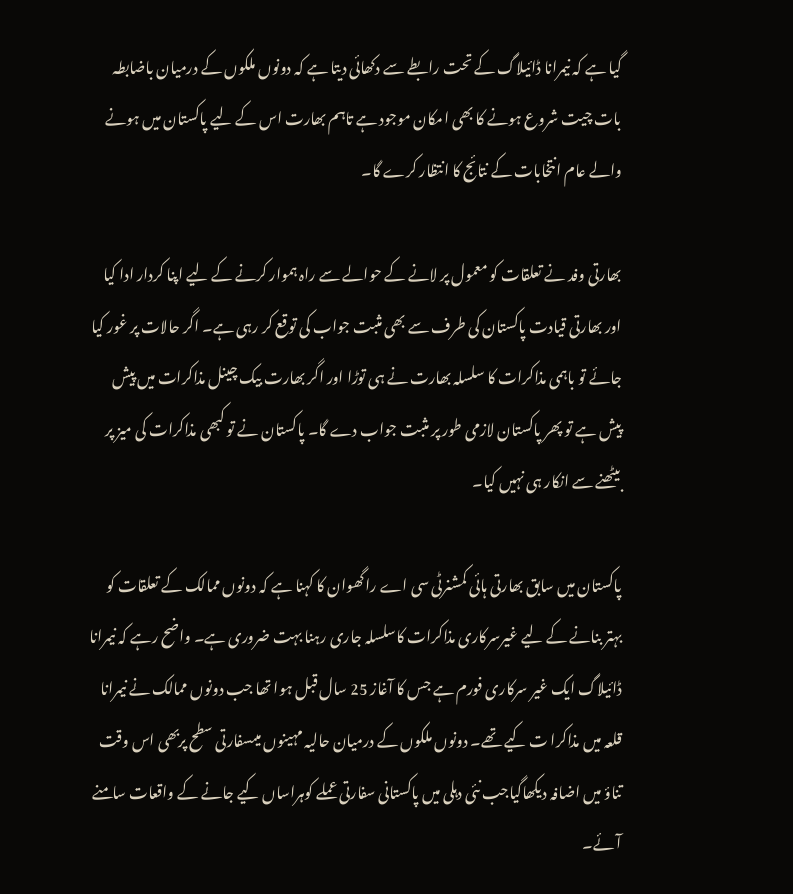گیا ہے کہ نیمرانا ڈائیلاگ کے تحت رابطے سے دکھائی دیتا ہے کہ دونوں ملکوں کے درمیان باضابطہ بات چیت شروع ہونے کا بھی امکان موجود ہے تاہم بھارت اس کے لیے پاکستان میں ہونے والے عام انتخابات کے نتائج کا انتظار کرے گا۔

بھارتی وفد نے تعلقات کو معمول پر لانے کے حوالے سے راہ ہموار کرنے کے لیے اپنا کردار ادا کیا اور بھارتی قیادت پاکستان کی طرف سے بھی مثبت جواب کی توقع کر رہی ہے۔ اگر حالات پر غور کیا جائے تو باہمی مذاکرات کا سلسلہ بھارت نے ہی توڑا اور اگر بھارت بیک چینل مذاکرات میں پیش پیش ہے تو پھر پاکستان لازمی طور پر مثبت جواب دے گا۔ پاکستان نے تو کبھی مذاکرات کی میز پر بیٹھنے سے انکار ہی نہیں کیا۔

پاکستان میں سابق بھارتی ہائی کمشنرٹی سی اے راگھوان کا کہنا ہے کہ دونوں ممالک کے تعلقات کو بہتر بنانے کے لیے غیرسرکاری مذاکرات کاسلسلہ جاری رہنا بہت ضروری ہے۔ واضح رہے کہ نیمرانا ڈائیلاگ ایک غیر سرکاری فورم ہے جس کا آغاز 25 سال قبل ہوا تھا جب دونوں ممالک نے نیمرانا قلعہ میں مذاکرا ت کیے تھے۔ دونوں ملکوں کے درمیان حالیہ مہینوں میںسفارتی سطح پربھی اس وقت تناؤ میں اضافہ دیکھاگیاجب نئی دہلی میں پاکستانی سفارتی عملے کوہراساں کیے جانے کے واقعات سامنے آئے۔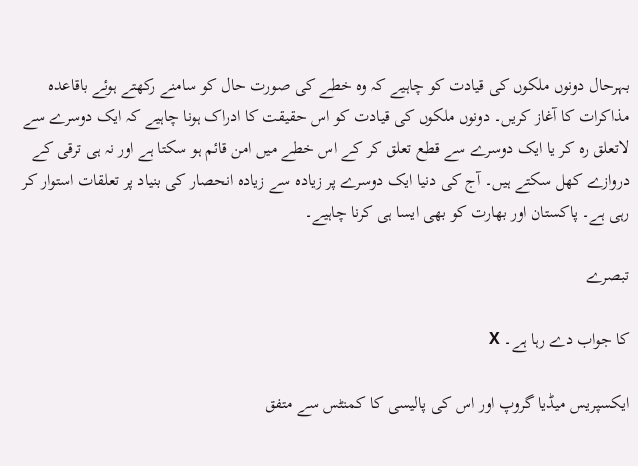بہرحال دونوں ملکوں کی قیادت کو چاہیے کہ وہ خطے کی صورت حال کو سامنے رکھتے ہوئے باقاعدہ مذاکرات کا آغاز کریں۔ دونوں ملکوں کی قیادت کو اس حقیقت کا ادراک ہونا چاہیے کہ ایک دوسرے سے لاتعلق رہ کر یا ایک دوسرے سے قطع تعلق کر کے اس خطے میں امن قائم ہو سکتا ہے اور نہ ہی ترقی کے دروازے کھل سکتے ہیں۔ آج کی دنیا ایک دوسرے پر زیادہ سے زیادہ انحصار کی بنیاد پر تعلقات استوار کر رہی ہے۔ پاکستان اور بھارت کو بھی ایسا ہی کرنا چاہیے۔

تبصرے

کا جواب دے رہا ہے۔ X

ایکسپریس میڈیا گروپ اور اس کی پالیسی کا کمنٹس سے متفق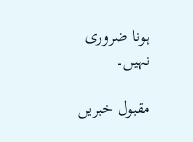ہونا ضروری نہیں۔

مقبول خبریں